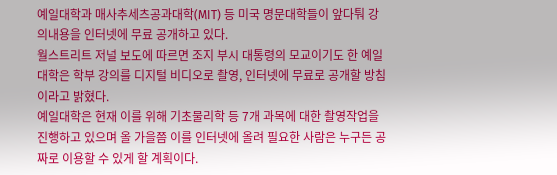예일대학과 매사추세츠공과대학(MIT) 등 미국 명문대학들이 앞다퉈 강의내용을 인터넷에 무료 공개하고 있다.
월스트리트 저널 보도에 따르면 조지 부시 대통령의 모교이기도 한 예일대학은 학부 강의를 디지털 비디오로 촬영, 인터넷에 무료로 공개할 방침이라고 밝혔다.
예일대학은 현재 이를 위해 기초물리학 등 7개 과목에 대한 촬영작업을 진행하고 있으며 올 가을쯤 이를 인터넷에 올려 필요한 사람은 누구든 공짜로 이용할 수 있게 할 계획이다.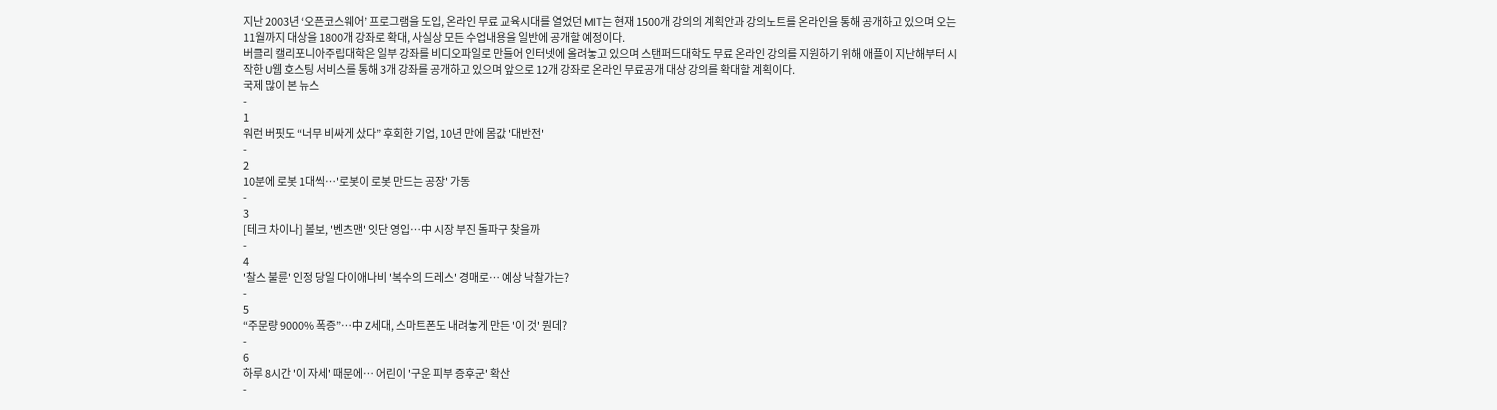지난 2003년 ‘오픈코스웨어’ 프로그램을 도입, 온라인 무료 교육시대를 열었던 MIT는 현재 1500개 강의의 계획안과 강의노트를 온라인을 통해 공개하고 있으며 오는 11월까지 대상을 1800개 강좌로 확대, 사실상 모든 수업내용을 일반에 공개할 예정이다.
버클리 캘리포니아주립대학은 일부 강좌를 비디오파일로 만들어 인터넷에 올려놓고 있으며 스탠퍼드대학도 무료 온라인 강의를 지원하기 위해 애플이 지난해부터 시작한 U웹 호스팅 서비스를 통해 3개 강좌를 공개하고 있으며 앞으로 12개 강좌로 온라인 무료공개 대상 강의를 확대할 계획이다.
국제 많이 본 뉴스
-
1
워런 버핏도 “너무 비싸게 샀다” 후회한 기업, 10년 만에 몸값 '대반전'
-
2
10분에 로봇 1대씩…'로봇이 로봇 만드는 공장' 가동
-
3
[테크 차이나] 볼보, '벤츠맨' 잇단 영입…中 시장 부진 돌파구 찾을까
-
4
'찰스 불륜' 인정 당일 다이애나비 '복수의 드레스' 경매로… 예상 낙찰가는?
-
5
“주문량 9000% 폭증”…中 Z세대, 스마트폰도 내려놓게 만든 '이 것' 뭔데?
-
6
하루 8시간 '이 자세' 때문에… 어린이 '구운 피부 증후군' 확산
-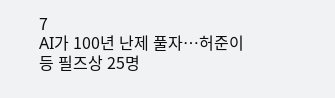7
AI가 100년 난제 풀자…허준이 등 필즈상 25명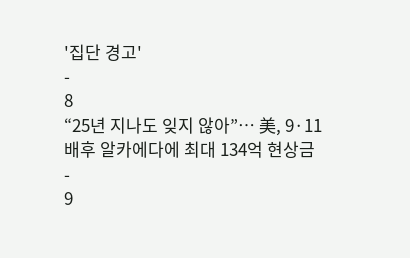'집단 경고'
-
8
“25년 지나도 잊지 않아”… 美, 9·11 배후 알카에다에 최대 134억 현상금
-
9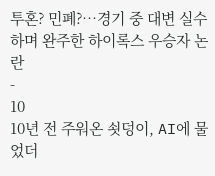투혼? 민폐?…경기 중 대변 실수하며 완주한 하이록스 우승자 논란
-
10
10년 전 주워온 쇳덩이, AI에 물었더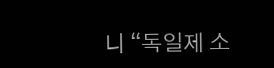니 “독일제 소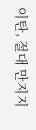이탄, 절대 만지지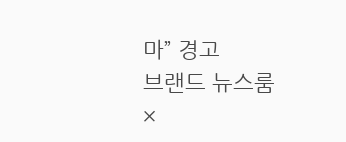마” 경고
브랜드 뉴스룸
×